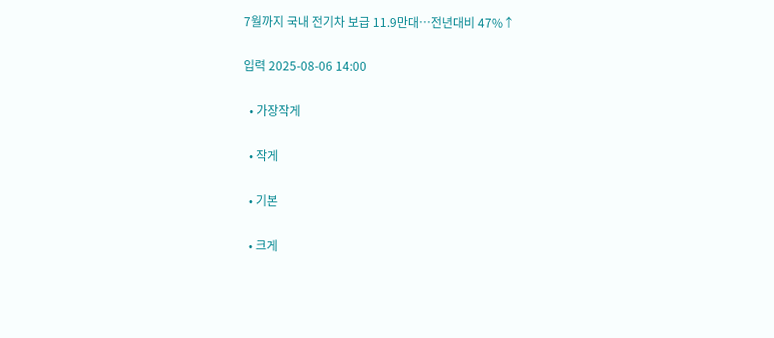7월까지 국내 전기차 보급 11.9만대…전년대비 47%↑

입력 2025-08-06 14:00

  • 가장작게

  • 작게

  • 기본

  • 크게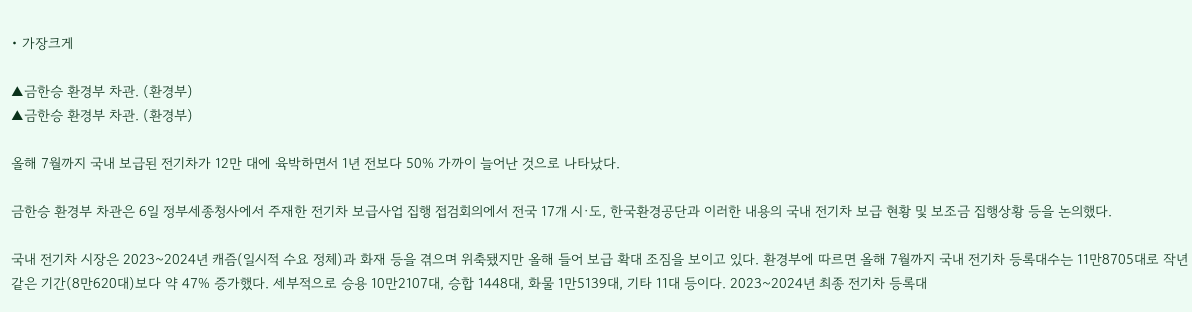• 가장크게

▲금한승 환경부 차관. (환경부)
▲금한승 환경부 차관. (환경부)

올해 7월까지 국내 보급된 전기차가 12만 대에 육박하면서 1년 전보다 50% 가까이 늘어난 것으로 나타났다.

금한승 환경부 차관은 6일 정부세종청사에서 주재한 전기차 보급사업 집행 접검회의에서 전국 17개 시·도, 한국환경공단과 이러한 내용의 국내 전기차 보급 현황 및 보조금 집행상황 등을 논의했다.

국내 전기차 시장은 2023~2024년 캐즘(일시적 수요 정체)과 화재 등을 겪으며 위축됐지만 올해 들어 보급 확대 조짐을 보이고 있다. 환경부에 따르면 올해 7월까지 국내 전기차 등록대수는 11만8705대로 작년 같은 기간(8만620대)보다 약 47% 증가했다. 세부적으로 승용 10만2107대, 승합 1448대, 화물 1만5139대, 기타 11대 등이다. 2023~2024년 최종 전기차 등록대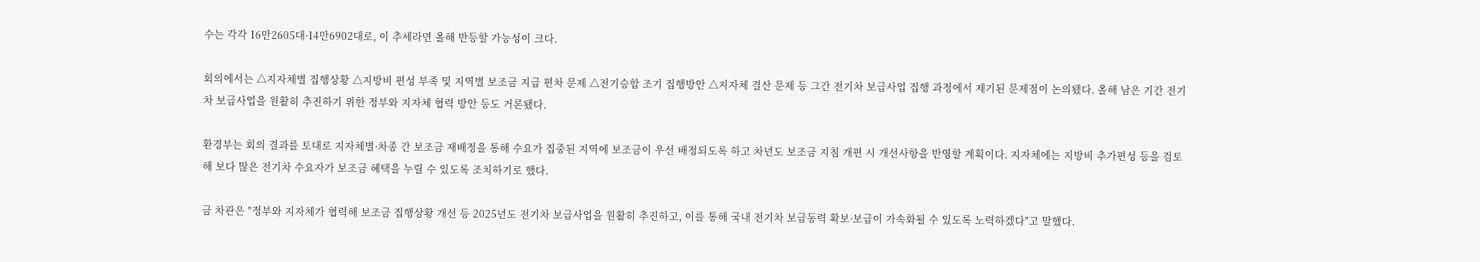수는 각각 16만2605대·14만6902대로, 이 추세라면 올해 반등할 가능성이 크다.

회의에서는 △지자체별 집행상황 △지방비 편성 부족 및 지역별 보조금 지급 편차 문제 △전기승합 조기 집행방안 △지자체 결산 문제 등 그간 전기차 보급사업 집행 과정에서 제기된 문제점이 논의됐다. 올해 남은 기간 전기차 보급사업을 원활히 추진하기 위한 정부와 지자체 협력 방안 등도 거론됐다.

환경부는 회의 결과를 토대로 지자체별·차종 간 보조금 재배정을 통해 수요가 집중된 지역에 보조금이 우선 배정되도록 하고 차년도 보조금 지침 개편 시 개선사항을 반영할 계획이다. 지자체에는 지방비 추가편성 등을 검토해 보다 많은 전기차 수요자가 보조금 혜택을 누릴 수 있도록 조치하기로 했다.

금 차관은 "정부와 지자체가 협력해 보조금 집행상황 개선 등 2025년도 전기차 보급사업을 원활히 추진하고, 이를 통해 국내 전기차 보급동력 확보·보급이 가속화될 수 있도록 노력하겠다"고 말했다.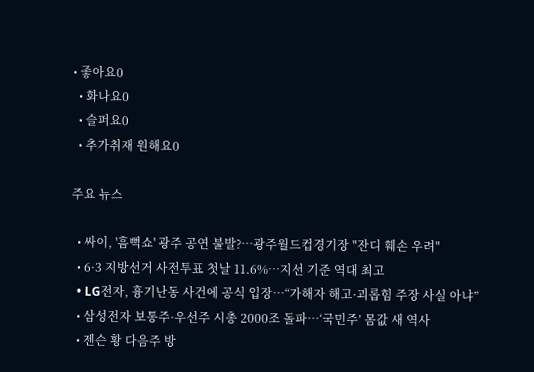• 좋아요0
  • 화나요0
  • 슬퍼요0
  • 추가취재 원해요0

주요 뉴스

  • 싸이, '흠뻑쇼' 광주 공연 불발?⋯광주월드컵경기장 "잔디 훼손 우려"
  • 6·3 지방선거 사전투표 첫날 11.6%…지선 기준 역대 최고
  • LG전자, 흉기난동 사건에 공식 입장⋯“가해자 해고·괴롭힘 주장 사실 아냐”
  • 삼성전자 보통주·우선주 시총 2000조 돌파…‘국민주’ 몸값 새 역사
  • 젠슨 황 다음주 방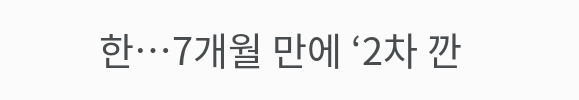한…7개월 만에 ‘2차 깐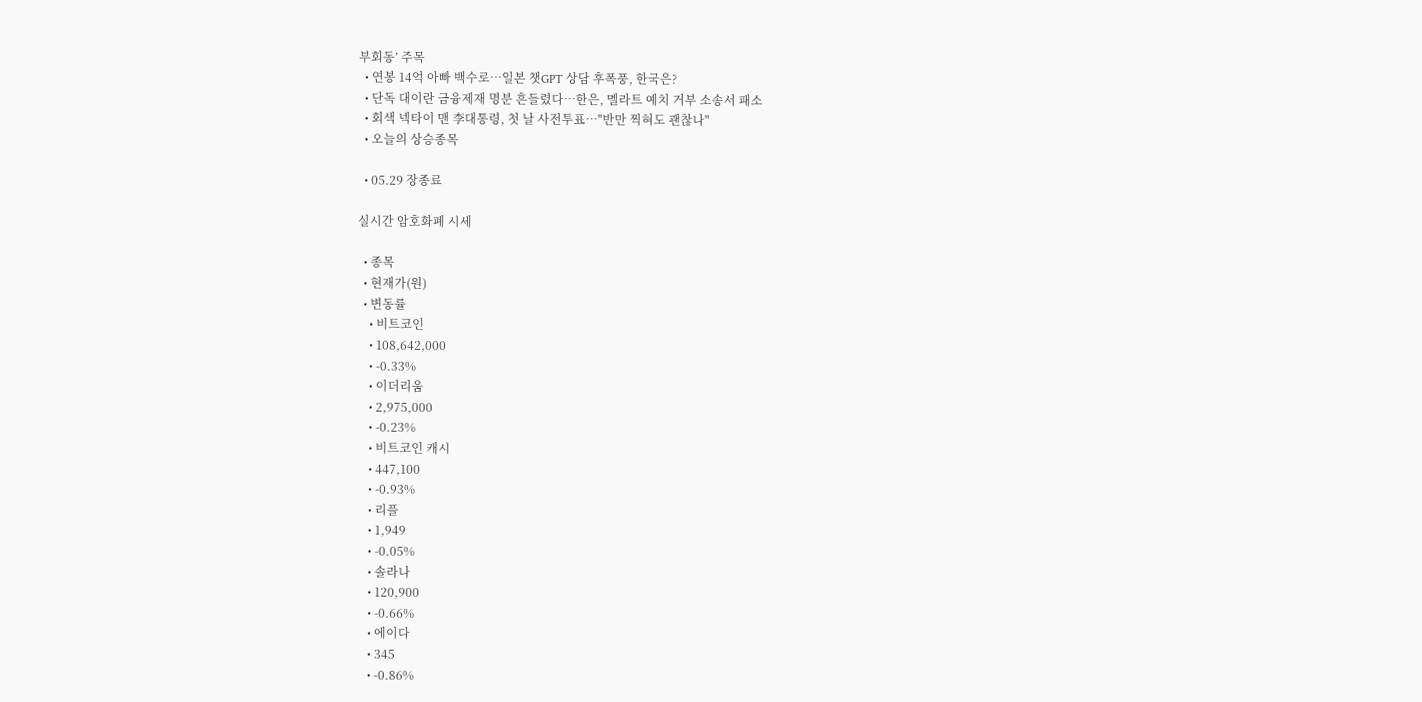부회동’ 주목
  • 연봉 14억 아빠 백수로…일본 챗GPT 상담 후폭풍, 한국은?
  • 단독 대이란 금융제재 명분 흔들렸다…한은, 멜라트 예치 거부 소송서 패소
  • 회색 넥타이 맨 李대통령, 첫 날 사전투표…"반만 찍혀도 괜찮나"
  • 오늘의 상승종목

  • 05.29 장종료

실시간 암호화폐 시세

  • 종목
  • 현재가(원)
  • 변동률
    • 비트코인
    • 108,642,000
    • -0.33%
    • 이더리움
    • 2,975,000
    • -0.23%
    • 비트코인 캐시
    • 447,100
    • -0.93%
    • 리플
    • 1,949
    • -0.05%
    • 솔라나
    • 120,900
    • -0.66%
    • 에이다
    • 345
    • -0.86%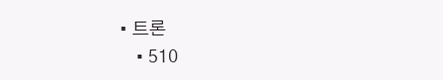• 트론
    • 510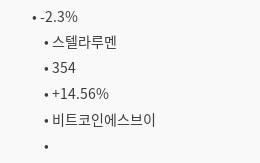• -2.3%
    • 스텔라루멘
    • 354
    • +14.56%
    • 비트코인에스브이
    •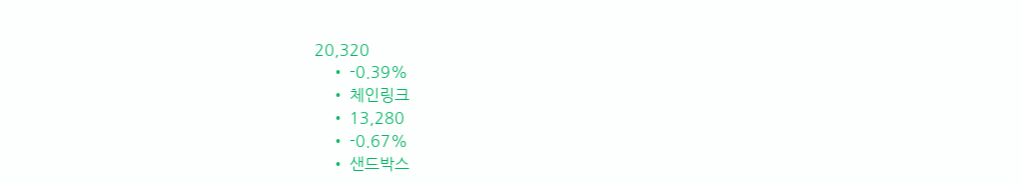20,320
    • -0.39%
    • 체인링크
    • 13,280
    • -0.67%
    • 샌드박스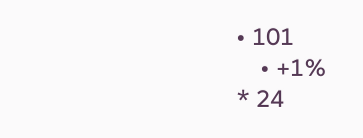• 101
    • +1%
* 24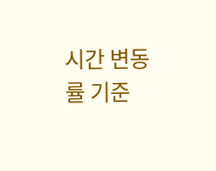시간 변동률 기준